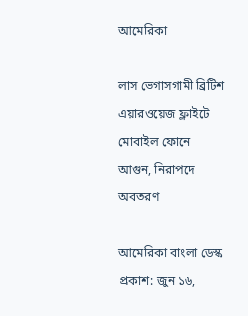আমেরিকা

লাস ভেগাসগামী ব্রিটিশ এয়ারওয়েজ ফ্লাইটে মোবাইল ফোনে আগুন, নিরাপদে অবতরণ

আমেরিকা বাংলা ডেস্ক প্রকাশ: জুন ১৬,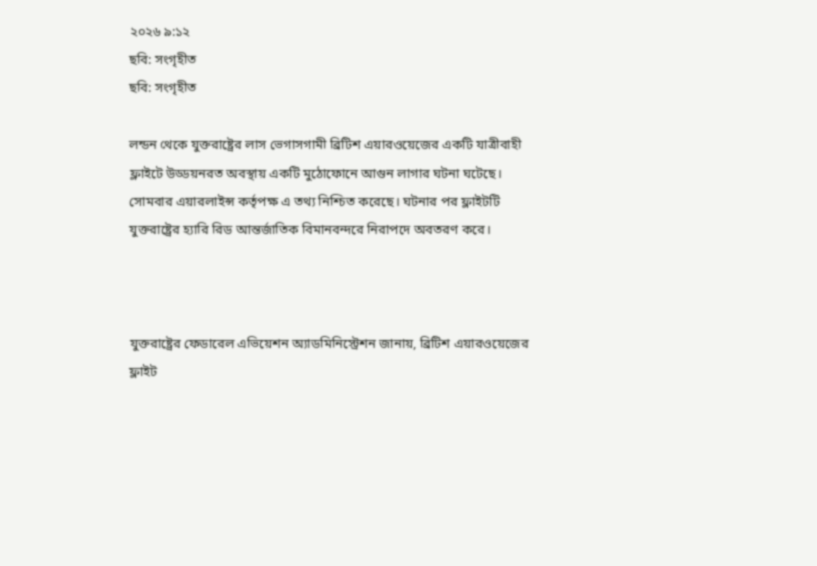২০২৬ ৯:১২
ছবি: সংগৃহীত
ছবি: সংগৃহীত

লন্ডন থেকে যুক্তরাষ্ট্রের লাস ভেগাসগামী ব্রিটিশ এয়ারওয়েজের একটি যাত্রীবাহী ফ্লাইটে উড্ডয়নরত অবস্থায় একটি মুঠোফোনে আগুন লাগার ঘটনা ঘটেছে। সোমবার এয়ারলাইন্স কর্তৃপক্ষ এ তথ্য নিশ্চিত করেছে। ঘটনার পর ফ্লাইটটি যুক্তরাষ্ট্রের হ্যারি রিড আন্তর্জাতিক বিমানবন্দরে নিরাপদে অবতরণ করে।



যুক্তরাষ্ট্রের ফেডারেল এভিয়েশন অ্যাডমিনিস্ট্রেশন জানায়, ব্রিটিশ এয়ারওয়েজের ফ্লাইট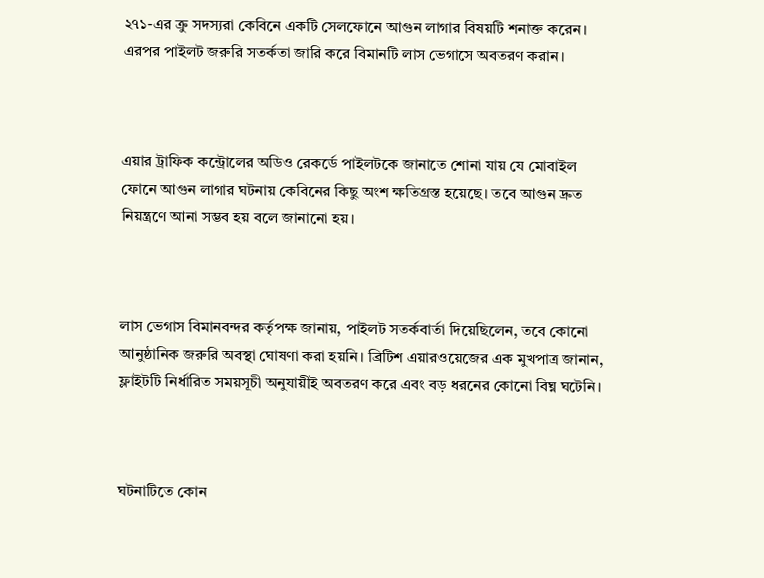২৭১-এর ক্রু সদস্যরা কেবিনে একটি সেলফোনে আগুন লাগার বিষয়টি শনাক্ত করেন। এরপর পাইলট জরুরি সতর্কতা জারি করে বিমানটি লাস ভেগাসে অবতরণ করান।



এয়ার ট্রাফিক কন্ট্রোলের অডিও রেকর্ডে পাইলটকে জানাতে শোনা যায় যে মোবাইল ফোনে আগুন লাগার ঘটনায় কেবিনের কিছু অংশ ক্ষতিগ্রস্ত হয়েছে। তবে আগুন দ্রুত নিয়ন্ত্রণে আনা সম্ভব হয় বলে জানানো হয়।



লাস ভেগাস বিমানবন্দর কর্তৃপক্ষ জানায়, পাইলট সতর্কবার্তা দিয়েছিলেন, তবে কোনো আনুষ্ঠানিক জরুরি অবস্থা ঘোষণা করা হয়নি। ব্রিটিশ এয়ারওয়েজের এক মুখপাত্র জানান, ফ্লাইটটি নির্ধারিত সময়সূচী অনুযায়ীই অবতরণ করে এবং বড় ধরনের কোনো বিঘ্ন ঘটেনি।



ঘটনাটিতে কোন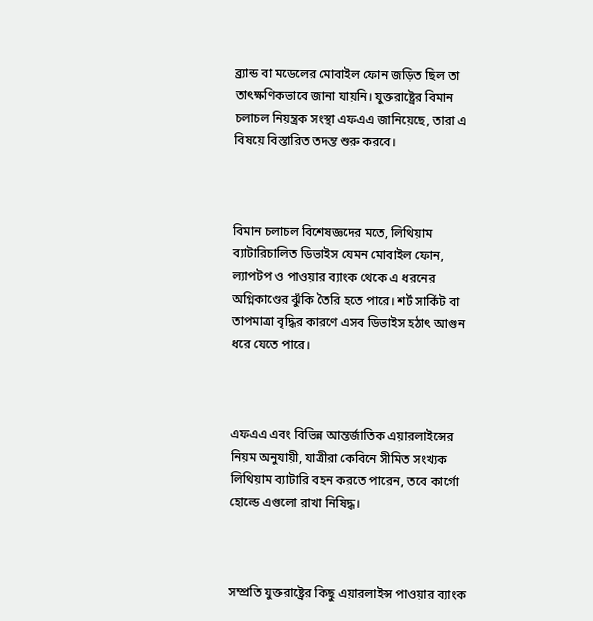ব্র্যান্ড বা মডেলের মোবাইল ফোন জড়িত ছিল তা তাৎক্ষণিকভাবে জানা যায়নি। যুক্তরাষ্ট্রের বিমান চলাচল নিয়ন্ত্রক সংস্থা এফএএ জানিয়েছে, তারা এ বিষয়ে বিস্তারিত তদন্ত শুরু করবে।



বিমান চলাচল বিশেষজ্ঞদের মতে, লিথিয়াম ব্যাটারিচালিত ডিভাইস যেমন মোবাইল ফোন, ল্যাপটপ ও পাওয়ার ব্যাংক থেকে এ ধরনের অগ্নিকাণ্ডের ঝুঁকি তৈরি হতে পারে। শর্ট সার্কিট বা তাপমাত্রা বৃদ্ধির কারণে এসব ডিভাইস হঠাৎ আগুন ধরে যেতে পারে।



এফএএ এবং বিভিন্ন আন্তর্জাতিক এয়ারলাইন্সের নিয়ম অনুযায়ী, যাত্রীরা কেবিনে সীমিত সংখ্যক লিথিয়াম ব্যাটারি বহন করতে পারেন, তবে কার্গো হোল্ডে এগুলো রাখা নিষিদ্ধ।



সম্প্রতি যুক্তরাষ্ট্রের কিছু এয়ারলাইন্স পাওয়ার ব্যাংক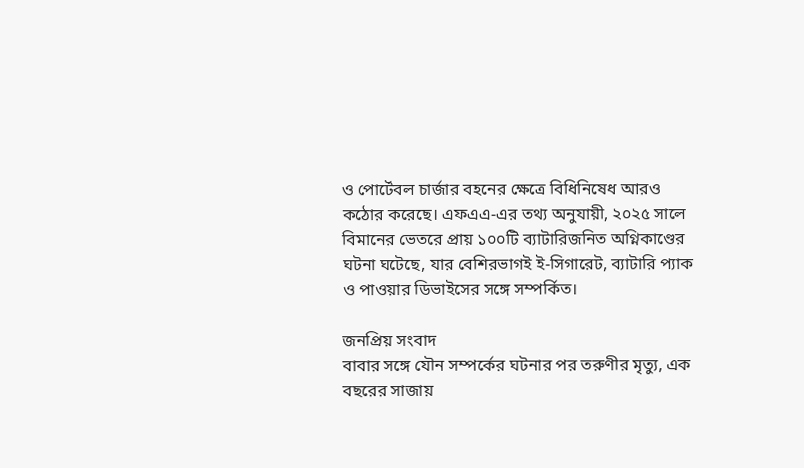ও পোর্টেবল চার্জার বহনের ক্ষেত্রে বিধিনিষেধ আরও কঠোর করেছে। এফএএ-এর তথ্য অনুযায়ী, ২০২৫ সালে বিমানের ভেতরে প্রায় ১০০টি ব্যাটারিজনিত অগ্নিকাণ্ডের ঘটনা ঘটেছে, যার বেশিরভাগই ই-সিগারেট, ব্যাটারি প্যাক ও পাওয়ার ডিভাইসের সঙ্গে সম্পর্কিত।

জনপ্রিয় সংবাদ
বাবার সঙ্গে যৌন সম্পর্কের ঘটনার পর তরুণীর মৃত্যু, এক বছরের সাজায়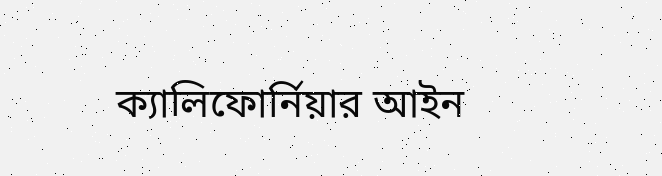ক্যালিফোর্নিয়ার আইন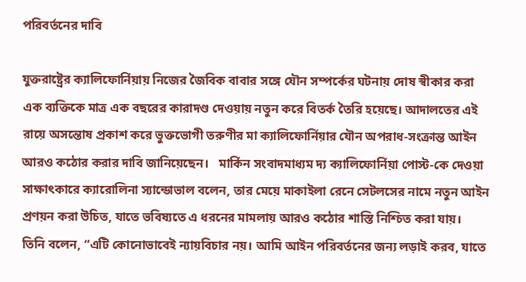পরিবর্তনের দাবি

যুক্তরাষ্ট্রের ক্যালিফোর্নিয়ায় নিজের জৈবিক বাবার সঙ্গে যৌন সম্পর্কের ঘটনায় দোষ স্বীকার করা এক ব্যক্তিকে মাত্র এক বছরের কারাদণ্ড দেওয়ায় নতুন করে বিতর্ক তৈরি হয়েছে। আদালতের এই রায়ে অসন্তোষ প্রকাশ করে ভুক্তভোগী তরুণীর মা ক্যালিফোর্নিয়ার যৌন অপরাধ-সংক্রান্ত আইন আরও কঠোর করার দাবি জানিয়েছেন।   মার্কিন সংবাদমাধ্যম দ্য ক্যালিফোর্নিয়া পোস্ট-কে দেওয়া সাক্ষাৎকারে ক্যারোলিনা স্যান্ডোভাল বলেন, তার মেয়ে মাকাইলা রেনে সেটলসের নামে নতুন আইন প্রণয়ন করা উচিত, যাতে ভবিষ্যতে এ ধরনের মামলায় আরও কঠোর শাস্তি নিশ্চিত করা যায়।   তিনি বলেন, “এটি কোনোভাবেই ন্যায়বিচার নয়। আমি আইন পরিবর্তনের জন্য লড়াই করব, যাতে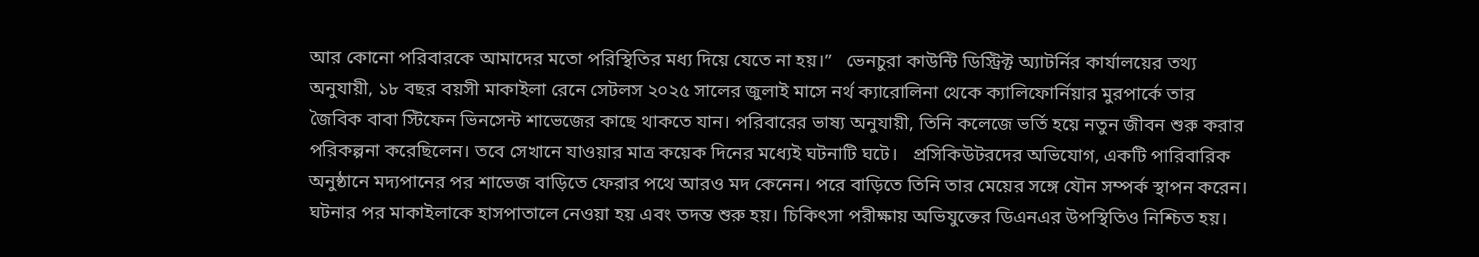আর কোনো পরিবারকে আমাদের মতো পরিস্থিতির মধ্য দিয়ে যেতে না হয়।”   ভেনচুরা কাউন্টি ডিস্ট্রিক্ট অ্যাটর্নির কার্যালয়ের তথ্য অনুযায়ী, ১৮ বছর বয়সী মাকাইলা রেনে সেটলস ২০২৫ সালের জুলাই মাসে নর্থ ক্যারোলিনা থেকে ক্যালিফোর্নিয়ার মুরপার্কে তার জৈবিক বাবা স্টিফেন ভিনসেন্ট শাভেজের কাছে থাকতে যান। পরিবারের ভাষ্য অনুযায়ী, তিনি কলেজে ভর্তি হয়ে নতুন জীবন শুরু করার পরিকল্পনা করেছিলেন। তবে সেখানে যাওয়ার মাত্র কয়েক দিনের মধ্যেই ঘটনাটি ঘটে।   প্রসিকিউটরদের অভিযোগ, একটি পারিবারিক অনুষ্ঠানে মদ্যপানের পর শাভেজ বাড়িতে ফেরার পথে আরও মদ কেনেন। পরে বাড়িতে তিনি তার মেয়ের সঙ্গে যৌন সম্পর্ক স্থাপন করেন। ঘটনার পর মাকাইলাকে হাসপাতালে নেওয়া হয় এবং তদন্ত শুরু হয়। চিকিৎসা পরীক্ষায় অভিযুক্তের ডিএনএর উপস্থিতিও নিশ্চিত হয়।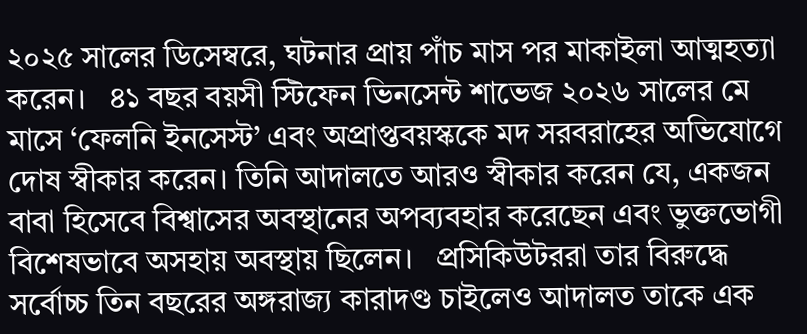২০২৫ সালের ডিসেম্বরে, ঘটনার প্রায় পাঁচ মাস পর মাকাইলা আত্মহত্যা করেন।   ৪১ বছর বয়সী স্টিফেন ভিনসেন্ট শাভেজ ২০২৬ সালের মে মাসে ‘ফেলনি ইনসেস্ট’ এবং অপ্রাপ্তবয়স্ককে মদ সরবরাহের অভিযোগে দোষ স্বীকার করেন। তিনি আদালতে আরও স্বীকার করেন যে, একজন বাবা হিসেবে বিশ্বাসের অবস্থানের অপব্যবহার করেছেন এবং ভুক্তভোগী বিশেষভাবে অসহায় অবস্থায় ছিলেন।   প্রসিকিউটররা তার বিরুদ্ধে সর্বোচ্চ তিন বছরের অঙ্গরাজ্য কারাদণ্ড চাইলেও আদালত তাকে এক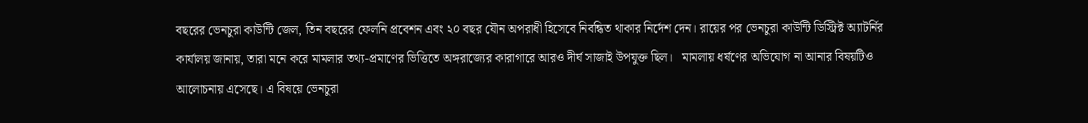বছরের ভেনচুরা কাউন্টি জেল, তিন বছরের ফেলনি প্রবেশন এবং ২০ বছর যৌন অপরাধী হিসেবে নিবন্ধিত থাকার নির্দেশ দেন। রায়ের পর ভেনচুরা কাউন্টি ডিস্ট্রিক্ট অ্যাটর্নির কার্যালয় জানায়, তারা মনে করে মামলার তথ্য-প্রমাণের ভিত্তিতে অঙ্গরাজ্যের কারাগারে আরও দীর্ঘ সাজাই উপযুক্ত ছিল।   মামলায় ধর্ষণের অভিযোগ না আনার বিষয়টিও আলোচনায় এসেছে। এ বিষয়ে ভেনচুরা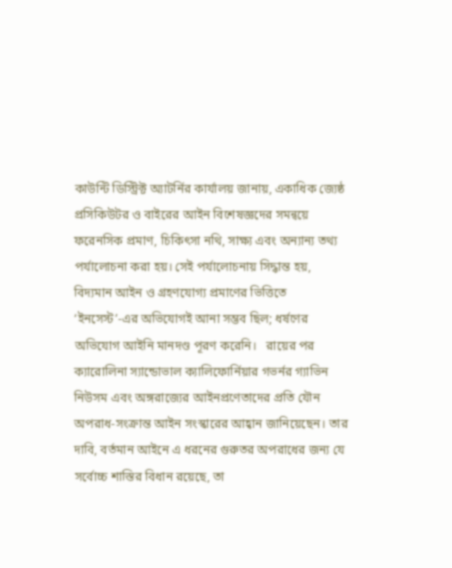কাউন্টি ডিস্ট্রিক্ট অ্যাটর্নির কার্যালয় জানায়, একাধিক জ্যেষ্ঠ প্রসিকিউটর ও বাইরের আইন বিশেষজ্ঞদের সমন্বয়ে ফরেনসিক প্রমাণ, চিকিৎসা নথি, সাক্ষ্য এবং অন্যান্য তথ্য পর্যালোচনা করা হয়। সেই পর্যালোচনায় সিদ্ধান্ত হয়, বিদ্যমান আইন ও গ্রহণযোগ্য প্রমাণের ভিত্তিতে ‘ইনসেস্ট’-এর অভিযোগই আনা সম্ভব ছিল; ধর্ষণের অভিযোগ আইনি মানদণ্ড পূরণ করেনি।   রায়ের পর ক্যারোলিনা স্যান্ডোভাল ক্যালিফোর্নিয়ার গভর্নর গ্যাভিন নিউসম এবং অঙ্গরাজ্যের আইনপ্রণেতাদের প্রতি যৌন অপরাধ-সংক্রান্ত আইন সংস্কারের আহ্বান জানিয়েছেন। তার দাবি, বর্তমান আইনে এ ধরনের গুরুতর অপরাধের জন্য যে সর্বোচ্চ শাস্তির বিধান রয়েছে, তা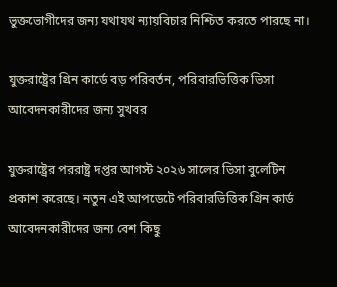ভুক্তভোগীদের জন্য যথাযথ ন্যায়বিচার নিশ্চিত করতে পারছে না।

যুক্তরাষ্ট্রের গ্রিন কার্ডে বড় পরিবর্তন, পরিবারভিত্তিক ভিসা আবেদনকারীদের জন্য সুখবর

যুক্তরাষ্ট্রের পররাষ্ট্র দপ্তর আগস্ট ২০২৬ সালের ভিসা বুলেটিন প্রকাশ করেছে। নতুন এই আপডেটে পরিবারভিত্তিক গ্রিন কার্ড আবেদনকারীদের জন্য বেশ কিছু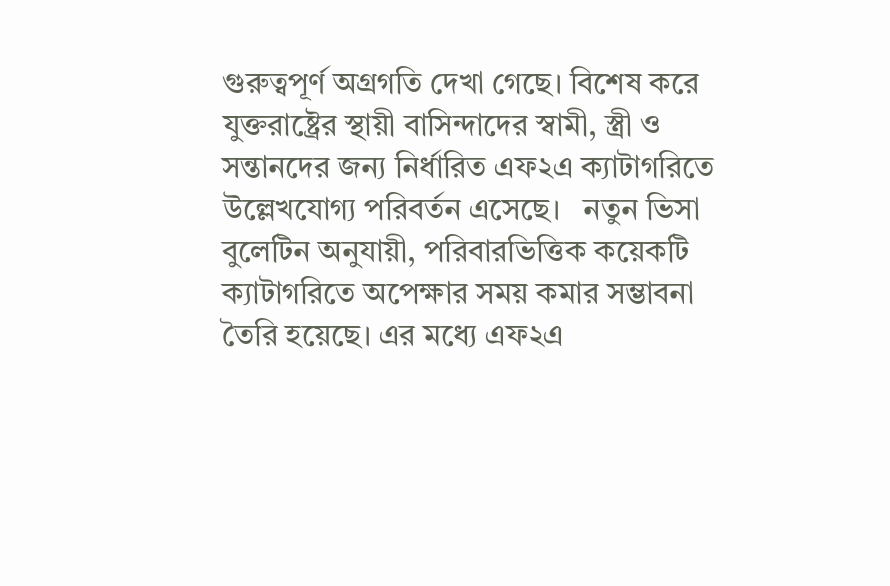গুরুত্বপূর্ণ অগ্রগতি দেখা গেছে। বিশেষ করে যুক্তরাষ্ট্রের স্থায়ী বাসিন্দাদের স্বামী, স্ত্রী ও সন্তানদের জন্য নির্ধারিত এফ২এ ক্যাটাগরিতে উল্লেখযোগ্য পরিবর্তন এসেছে।   নতুন ভিসা বুলেটিন অনুযায়ী, পরিবারভিত্তিক কয়েকটি ক্যাটাগরিতে অপেক্ষার সময় কমার সম্ভাবনা তৈরি হয়েছে। এর মধ্যে এফ২এ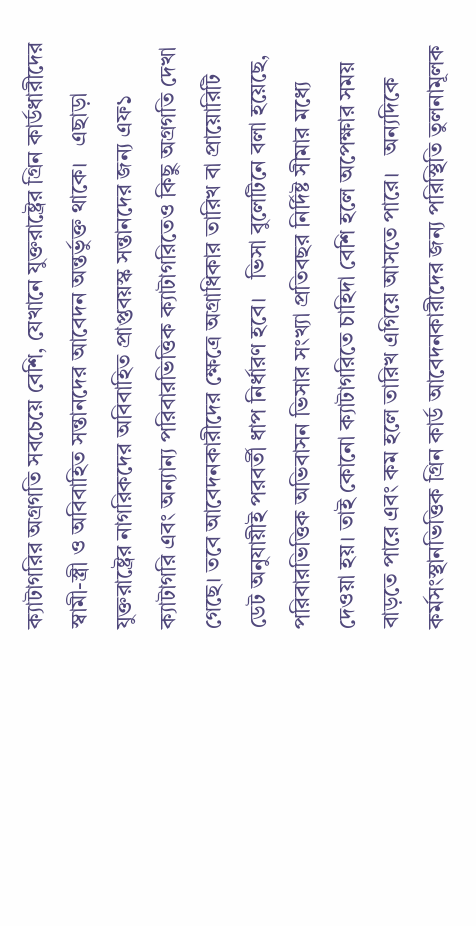ক্যাটাগরির অগ্রগতি সবচেয়ে বেশি, যেখানে যুক্তরাষ্ট্রের গ্রিন কার্ডধারীদের স্বামী-স্ত্রী ও অবিবাহিত সন্তানদের আবেদন অন্তর্ভুক্ত থাকে।   এছাড়া যুক্তরাষ্ট্রের নাগরিকদের অবিবাহিত প্রাপ্তবয়স্ক সন্তানদের জন্য এফ১ ক্যাটাগরি এবং অন্যান্য পরিবারভিত্তিক ক্যাটাগরিতেও কিছু অগ্রগতি দেখা গেছে। তবে আবেদনকারীদের ক্ষেত্রে অগ্রাধিকার তারিখ বা প্রায়োরিটি ডেট অনুযায়ীই পরবর্তী ধাপ নির্ধারণ হবে।   ভিসা বুলেটিনে বলা হয়েছে, পরিবারভিত্তিক অভিবাসন ভিসার সংখ্যা প্রতিবছর নির্দিষ্ট সীমার মধ্যে দেওয়া হয়। তাই কোনো ক্যাটাগরিতে চাহিদা বেশি হলে অপেক্ষার সময় বাড়তে পারে এবং কম হলে তারিখ এগিয়ে আসতে পারে।   অন্যদিকে কর্মসংস্থানভিত্তিক গ্রিন কার্ড আবেদনকারীদের জন্য পরিস্থিতি তুলনামূলক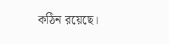কঠিন রয়েছে।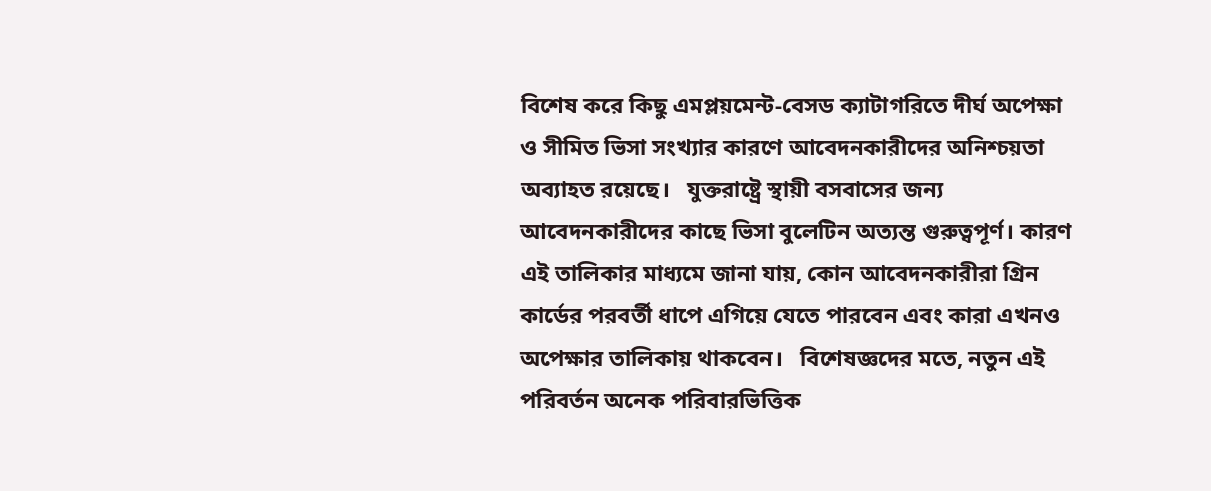বিশেষ করে কিছু এমপ্লয়মেন্ট-বেসড ক্যাটাগরিতে দীর্ঘ অপেক্ষা ও সীমিত ভিসা সংখ্যার কারণে আবেদনকারীদের অনিশ্চয়তা অব্যাহত রয়েছে।   যুক্তরাষ্ট্রে স্থায়ী বসবাসের জন্য আবেদনকারীদের কাছে ভিসা বুলেটিন অত্যন্ত গুরুত্বপূর্ণ। কারণ এই তালিকার মাধ্যমে জানা যায়, কোন আবেদনকারীরা গ্রিন কার্ডের পরবর্তী ধাপে এগিয়ে যেতে পারবেন এবং কারা এখনও অপেক্ষার তালিকায় থাকবেন।   বিশেষজ্ঞদের মতে, নতুন এই পরিবর্তন অনেক পরিবারভিত্তিক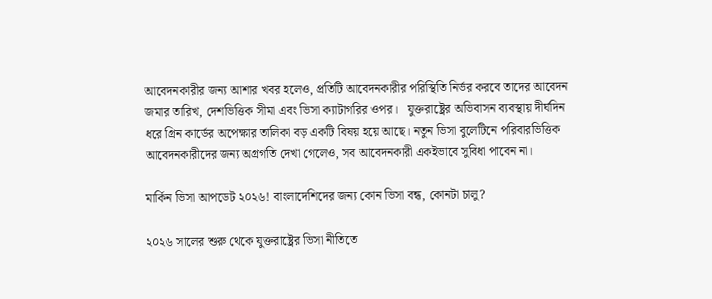আবেদনকারীর জন্য আশার খবর হলেও, প্রতিটি আবেদনকারীর পরিস্থিতি নির্ভর করবে তাদের আবেদন জমার তারিখ, দেশভিত্তিক সীমা এবং ভিসা ক্যাটাগরির ওপর।   যুক্তরাষ্ট্রের অভিবাসন ব্যবস্থায় দীর্ঘদিন ধরে গ্রিন কার্ডের অপেক্ষার তালিকা বড় একটি বিষয় হয়ে আছে। নতুন ভিসা বুলেটিনে পরিবারভিত্তিক আবেদনকারীদের জন্য অগ্রগতি দেখা গেলেও, সব আবেদনকারী একইভাবে সুবিধা পাবেন না।

মার্কিন ভিসা আপডেট ২০২৬! বাংলাদেশিদের জন্য কোন ভিসা বন্ধ, কোনটা চালু?

২০২৬ সালের শুরু থেকে যুক্তরাষ্ট্রের ভিসা নীতিতে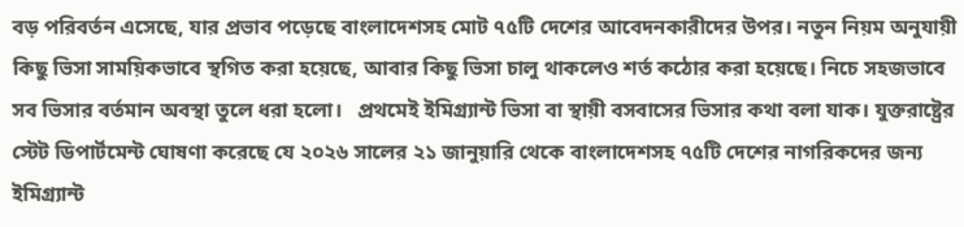বড় পরিবর্তন এসেছে, যার প্রভাব পড়েছে বাংলাদেশসহ মোট ৭৫টি দেশের আবেদনকারীদের উপর। নতুন নিয়ম অনুযায়ী কিছু ভিসা সাময়িকভাবে স্থগিত করা হয়েছে, আবার কিছু ভিসা চালু থাকলেও শর্ত কঠোর করা হয়েছে। নিচে সহজভাবে সব ভিসার বর্তমান অবস্থা তুলে ধরা হলো।   প্রথমেই ইমিগ্র্যান্ট ভিসা বা স্থায়ী বসবাসের ভিসার কথা বলা যাক। যুক্তরাষ্ট্রের স্টেট ডিপার্টমেন্ট ঘোষণা করেছে যে ২০২৬ সালের ২১ জানুয়ারি থেকে বাংলাদেশসহ ৭৫টি দেশের নাগরিকদের জন্য ইমিগ্র্যান্ট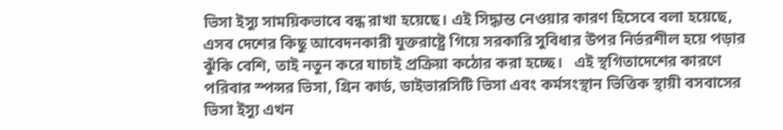ভিসা ইস্যু সাময়িকভাবে বন্ধ রাখা হয়েছে। এই সিদ্ধান্ত নেওয়ার কারণ হিসেবে বলা হয়েছে, এসব দেশের কিছু আবেদনকারী যুক্তরাষ্ট্রে গিয়ে সরকারি সুবিধার উপর নির্ভরশীল হয়ে পড়ার ঝুঁকি বেশি, তাই নতুন করে যাচাই প্রক্রিয়া কঠোর করা হচ্ছে।   এই স্থগিতাদেশের কারণে পরিবার স্পন্সর ভিসা, গ্রিন কার্ড, ডাইভারসিটি ভিসা এবং কর্মসংস্থান ভিত্তিক স্থায়ী বসবাসের ভিসা ইস্যু এখন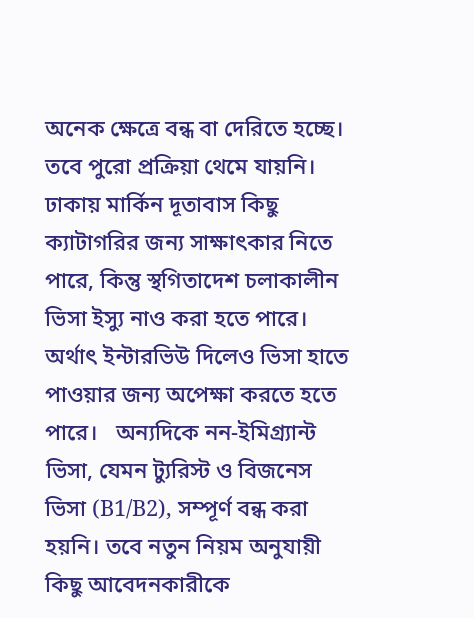অনেক ক্ষেত্রে বন্ধ বা দেরিতে হচ্ছে। তবে পুরো প্রক্রিয়া থেমে যায়নি। ঢাকায় মার্কিন দূতাবাস কিছু ক্যাটাগরির জন্য সাক্ষাৎকার নিতে পারে, কিন্তু স্থগিতাদেশ চলাকালীন ভিসা ইস্যু নাও করা হতে পারে। অর্থাৎ ইন্টারভিউ দিলেও ভিসা হাতে পাওয়ার জন্য অপেক্ষা করতে হতে পারে।   অন্যদিকে নন-ইমিগ্র্যান্ট ভিসা, যেমন ট্যুরিস্ট ও বিজনেস ভিসা (B1/B2), সম্পূর্ণ বন্ধ করা হয়নি। তবে নতুন নিয়ম অনুযায়ী কিছু আবেদনকারীকে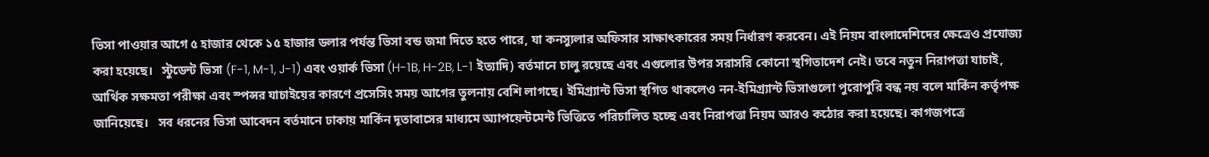ভিসা পাওয়ার আগে ৫ হাজার থেকে ১৫ হাজার ডলার পর্যন্ত ভিসা বন্ড জমা দিতে হতে পারে, যা কনস্যুলার অফিসার সাক্ষাৎকারের সময় নির্ধারণ করবেন। এই নিয়ম বাংলাদেশিদের ক্ষেত্রেও প্রযোজ্য করা হয়েছে।   স্টুডেন্ট ভিসা (F-1, M-1, J-1) এবং ওয়ার্ক ভিসা (H-1B, H-2B, L-1 ইত্যাদি) বর্তমানে চালু রয়েছে এবং এগুলোর উপর সরাসরি কোনো স্থগিতাদেশ নেই। তবে নতুন নিরাপত্তা যাচাই, আর্থিক সক্ষমতা পরীক্ষা এবং স্পন্সর যাচাইয়ের কারণে প্রসেসিং সময় আগের তুলনায় বেশি লাগছে। ইমিগ্র্যান্ট ভিসা স্থগিত থাকলেও নন-ইমিগ্র্যান্ট ভিসাগুলো পুরোপুরি বন্ধ নয় বলে মার্কিন কর্তৃপক্ষ জানিয়েছে।   সব ধরনের ভিসা আবেদন বর্তমানে ঢাকায় মার্কিন দূতাবাসের মাধ্যমে অ্যাপয়েন্টমেন্ট ভিত্তিতে পরিচালিত হচ্ছে এবং নিরাপত্তা নিয়ম আরও কঠোর করা হয়েছে। কাগজপত্রে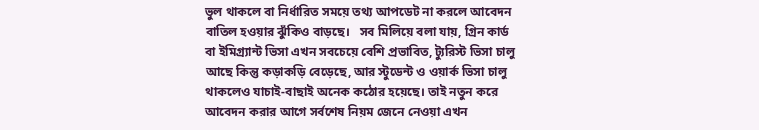ভুল থাকলে বা নির্ধারিত সময়ে তথ্য আপডেট না করলে আবেদন বাতিল হওয়ার ঝুঁকিও বাড়ছে।   সব মিলিয়ে বলা যায়, গ্রিন কার্ড বা ইমিগ্র্যান্ট ভিসা এখন সবচেয়ে বেশি প্রভাবিত, ট্যুরিস্ট ভিসা চালু আছে কিন্তু কড়াকড়ি বেড়েছে, আর স্টুডেন্ট ও ওয়ার্ক ভিসা চালু থাকলেও যাচাই-বাছাই অনেক কঠোর হয়েছে। তাই নতুন করে আবেদন করার আগে সর্বশেষ নিয়ম জেনে নেওয়া এখন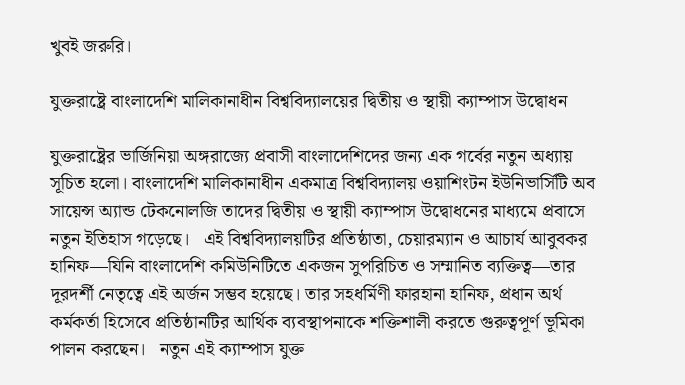খুবই জরুরি।

যুক্তরাষ্ট্রে বাংলাদেশি মালিকানাধীন বিশ্ববিদ্যালয়ের দ্বিতীয় ও স্থায়ী ক্যাম্পাস উদ্বোধন

যুক্তরাষ্ট্রের ভার্জিনিয়া অঙ্গরাজ্যে প্রবাসী বাংলাদেশিদের জন্য এক গর্বের নতুন অধ্যায় সূচিত হলো। বাংলাদেশি মালিকানাধীন একমাত্র বিশ্ববিদ্যালয় ওয়াশিংটন ইউনিভার্সিটি অব সায়েন্স অ্যান্ড টেকনোলজি তাদের দ্বিতীয় ও স্থায়ী ক্যাম্পাস উদ্বোধনের মাধ্যমে প্রবাসে নতুন ইতিহাস গড়েছে।   এই বিশ্ববিদ্যালয়টির প্রতিষ্ঠাতা, চেয়ারম্যান ও আচার্য আবুবকর হানিফ—যিনি বাংলাদেশি কমিউনিটিতে একজন সুপরিচিত ও সম্মানিত ব্যক্তিত্ব—তার দূরদর্শী নেতৃত্বে এই অর্জন সম্ভব হয়েছে। তার সহধর্মিণী ফারহানা হানিফ, প্রধান অর্থ কর্মকর্তা হিসেবে প্রতিষ্ঠানটির আর্থিক ব্যবস্থাপনাকে শক্তিশালী করতে গুরুত্বপূর্ণ ভূমিকা পালন করছেন।   নতুন এই ক্যাম্পাস যুক্ত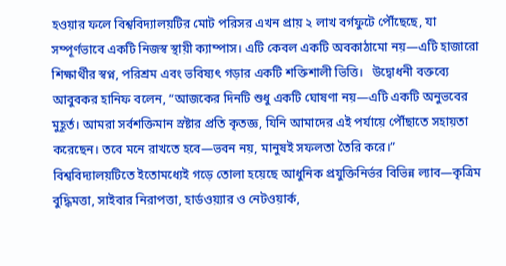হওয়ার ফলে বিশ্ববিদ্যালয়টির মোট পরিসর এখন প্রায় ২ লাখ বর্গফুটে পৌঁছেছে, যা সম্পূর্ণভাবে একটি নিজস্ব স্থায়ী ক্যাম্পাস। এটি কেবল একটি অবকাঠামো নয়—এটি হাজারো শিক্ষার্থীর স্বপ্ন, পরিশ্রম এবং ভবিষ্যৎ গড়ার একটি শক্তিশালী ভিত্তি।   উদ্বোধনী বক্তব্যে আবুবকর হানিফ বলেন, “আজকের দিনটি শুধু একটি ঘোষণা নয়—এটি একটি অনুভবের মুহূর্ত। আমরা সর্বশক্তিমান স্রষ্টার প্রতি কৃতজ্ঞ, যিনি আমাদের এই পর্যায়ে পৌঁছাতে সহায়তা করেছেন। তবে মনে রাখতে হবে—ভবন নয়, মানুষই সফলতা তৈরি করে।”   বিশ্ববিদ্যালয়টিতে ইতোমধ্যেই গড়ে তোলা হয়েছে আধুনিক প্রযুক্তিনির্ভর বিভিন্ন ল্যাব—কৃত্রিম বুদ্ধিমত্তা, সাইবার নিরাপত্তা, হার্ডওয়্যার ও নেটওয়ার্ক,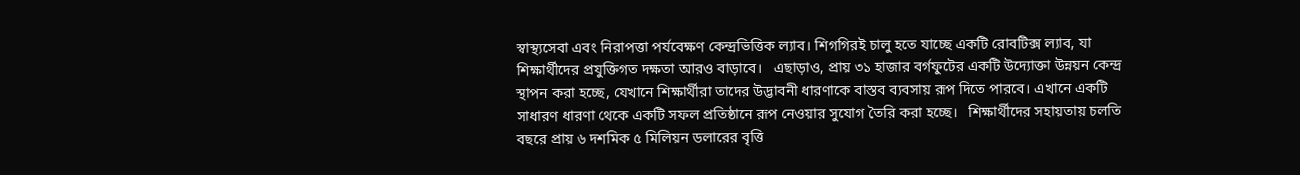স্বাস্থ্যসেবা এবং নিরাপত্তা পর্যবেক্ষণ কেন্দ্রভিত্তিক ল্যাব। শিগগিরই চালু হতে যাচ্ছে একটি রোবটিক্স ল্যাব, যা শিক্ষার্থীদের প্রযুক্তিগত দক্ষতা আরও বাড়াবে।   এছাড়াও, প্রায় ৩১ হাজার বর্গফুটের একটি উদ্যোক্তা উন্নয়ন কেন্দ্র স্থাপন করা হচ্ছে, যেখানে শিক্ষার্থীরা তাদের উদ্ভাবনী ধারণাকে বাস্তব ব্যবসায় রূপ দিতে পারবে। এখানে একটি সাধারণ ধারণা থেকে একটি সফল প্রতিষ্ঠানে রূপ নেওয়ার সুযোগ তৈরি করা হচ্ছে।   শিক্ষার্থীদের সহায়তায় চলতি বছরে প্রায় ৬ দশমিক ৫ মিলিয়ন ডলারের বৃত্তি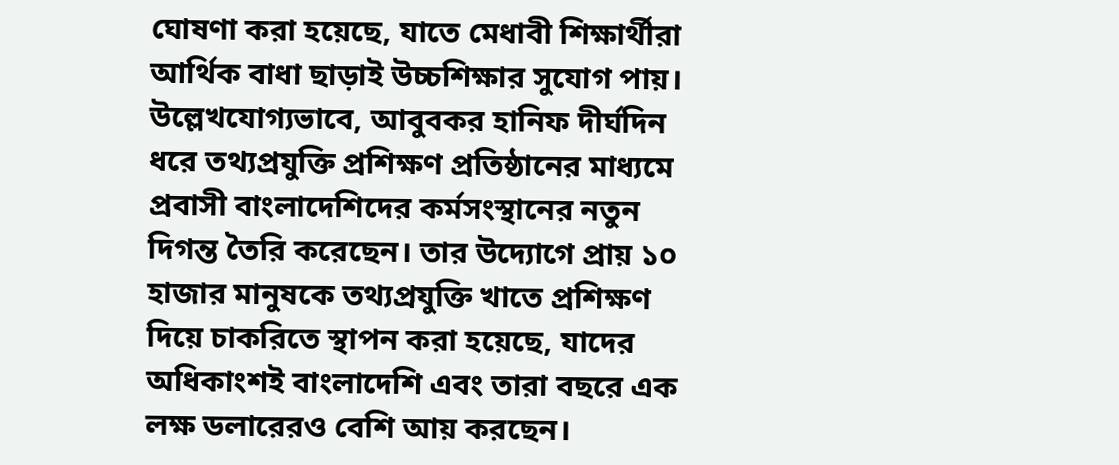ঘোষণা করা হয়েছে, যাতে মেধাবী শিক্ষার্থীরা আর্থিক বাধা ছাড়াই উচ্চশিক্ষার সুযোগ পায়।   উল্লেখযোগ্যভাবে, আবুবকর হানিফ দীর্ঘদিন ধরে তথ্যপ্রযুক্তি প্রশিক্ষণ প্রতিষ্ঠানের মাধ্যমে প্রবাসী বাংলাদেশিদের কর্মসংস্থানের নতুন দিগন্ত তৈরি করেছেন। তার উদ্যোগে প্রায় ১০ হাজার মানুষকে তথ্যপ্রযুক্তি খাতে প্রশিক্ষণ দিয়ে চাকরিতে স্থাপন করা হয়েছে, যাদের অধিকাংশই বাংলাদেশি এবং তারা বছরে এক লক্ষ ডলারেরও বেশি আয় করছেন।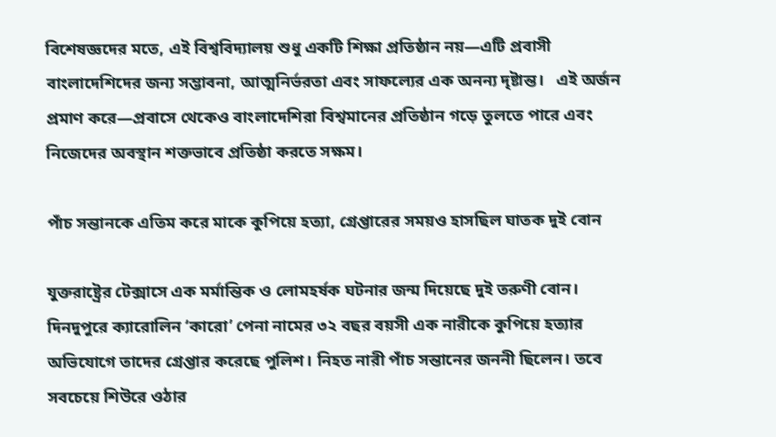বিশেষজ্ঞদের মতে, এই বিশ্ববিদ্যালয় শুধু একটি শিক্ষা প্রতিষ্ঠান নয়—এটি প্রবাসী বাংলাদেশিদের জন্য সম্ভাবনা, আত্মনির্ভরতা এবং সাফল্যের এক অনন্য দৃষ্টান্ত।   এই অর্জন প্রমাণ করে—প্রবাসে থেকেও বাংলাদেশিরা বিশ্বমানের প্রতিষ্ঠান গড়ে তুলতে পারে এবং নিজেদের অবস্থান শক্তভাবে প্রতিষ্ঠা করতে সক্ষম।

পাঁচ সন্তানকে এতিম করে মাকে কুপিয়ে হত্যা, গ্রেপ্তারের সময়ও হাসছিল ঘাতক দুই বোন

যুক্তরাষ্ট্রের টেক্সাসে এক মর্মান্তিক ও লোমহর্ষক ঘটনার জন্ম দিয়েছে দুই তরুণী বোন। দিনদুপুরে ক্যারোলিন ‘কারো’ পেনা নামের ৩২ বছর বয়সী এক নারীকে কুপিয়ে হত্যার অভিযোগে তাদের গ্রেপ্তার করেছে পুলিশ। নিহত নারী পাঁচ সন্তানের জননী ছিলেন। তবে সবচেয়ে শিউরে ওঠার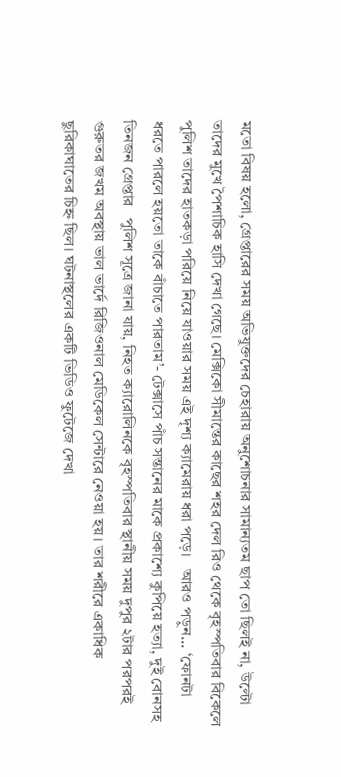মতো বিষয় হলো, গ্রেপ্তারের সময় অভিযুক্তদের চেহারায় অনুশোচনার সামান্যতম ছাপ তো ছিলই না, উল্টো তাদের মুখে পৈশাচিক হাসি দেখা গেছে। মেক্সিকো সীমান্তের কাছের শহর দেল রিও থেকে বৃহস্পতিবার বিকেলে পুলিশ তাদের হাতকড়া পরিয়ে নিয়ে যাওয়ার সময় এই দৃশ্য ক্যামেরায় ধরা পড়ে।   আরও পড়ুন... ‘ফোনটা ধরতে পারলে হয়তো তাকে বাঁচাতে পারতাম’- টেক্সাসে পাঁচ সন্তানের মাকে প্রকাশ্যে কুপিয়ে হত্যা, দুই বোনসহ তিনজন গ্রেপ্তার   পুলিশ সূত্রে জানা যায়, নিহত ক্যারোলিনকে বৃহস্পতিবার স্থানীয় সময় দুপুর ২টার পরপরই গুরুতর জখম অবস্থায় ভাল ভার্দে রিজিওনাল মেডিকেল সেন্টারে নেওয়া হয়। তার শরীরে একাধিক ছুরিকাঘাতের চিহ্ন ছিল। ঘটনাস্থলের একটি ভিডিও ফুটেজে দেখা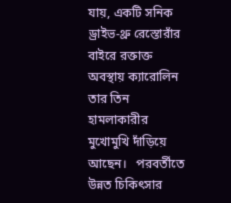যায়, একটি সনিক ড্রাইভ-থ্রু রেস্তোরাঁর বাইরে রক্তাক্ত অবস্থায় ক্যারোলিন তার তিন হামলাকারীর মুখোমুখি দাঁড়িয়ে আছেন।   পরবর্তীতে উন্নত চিকিৎসার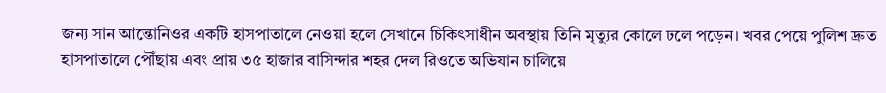জন্য সান আন্তোনিওর একটি হাসপাতালে নেওয়া হলে সেখানে চিকিৎসাধীন অবস্থায় তিনি মৃত্যুর কোলে ঢলে পড়েন। খবর পেয়ে পুলিশ দ্রুত হাসপাতালে পৌঁছায় এবং প্রায় ৩৫ হাজার বাসিন্দার শহর দেল রিওতে অভিযান চালিয়ে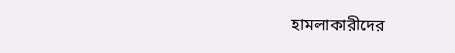হামলাকারীদের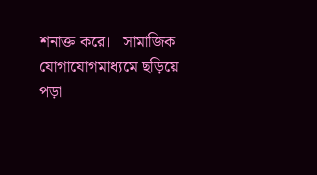শনাক্ত করে।   সামাজিক যোগাযোগমাধ্যমে ছড়িয়ে পড়া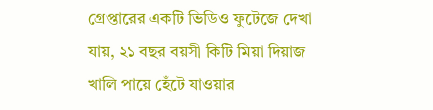গ্রেপ্তারের একটি ভিডিও ফুটেজে দেখা যায়, ২১ বছর বয়সী কিটি মিয়া দিয়াজ খালি পায়ে হেঁটে যাওয়ার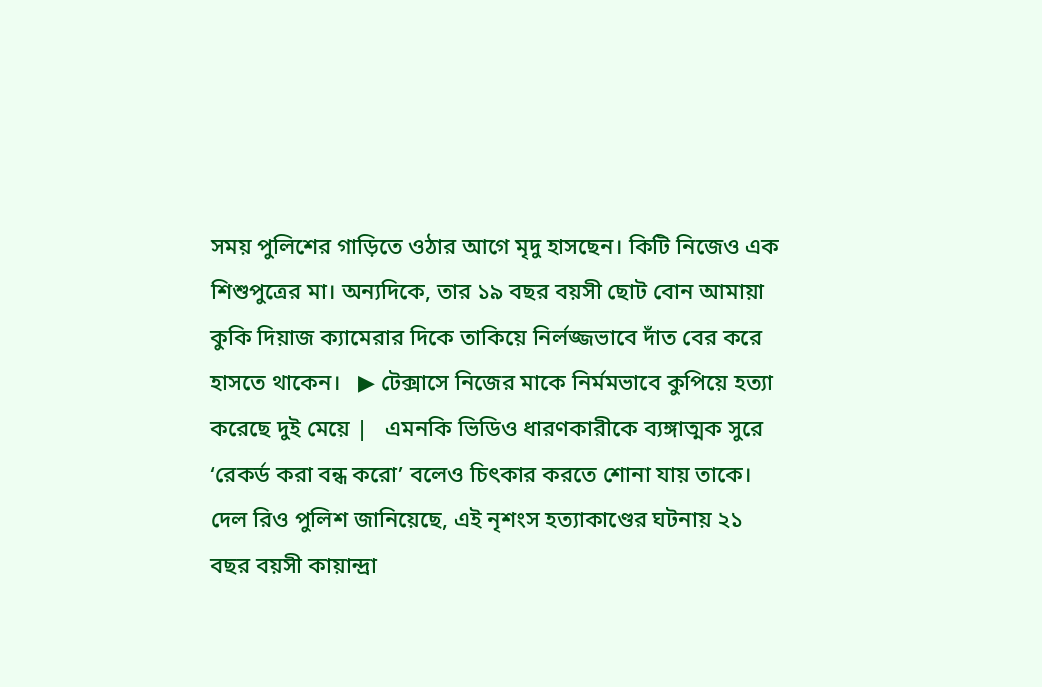সময় পুলিশের গাড়িতে ওঠার আগে মৃদু হাসছেন। কিটি নিজেও এক শিশুপুত্রের মা। অন্যদিকে, তার ১৯ বছর বয়সী ছোট বোন আমায়া কুকি দিয়াজ ক্যামেরার দিকে তাকিয়ে নির্লজ্জভাবে দাঁত বের করে হাসতে থাকেন।   ▶ টেক্সাসে নিজের মাকে নির্মমভাবে কুপিয়ে হত্যা করেছে দুই মেয়ে |   এমনকি ভিডিও ধারণকারীকে ব্যঙ্গাত্মক সুরে ‘রেকর্ড করা বন্ধ করো’ বলেও চিৎকার করতে শোনা যায় তাকে। দেল রিও পুলিশ জানিয়েছে, এই নৃশংস হত্যাকাণ্ডের ঘটনায় ২১ বছর বয়সী কায়ান্দ্রা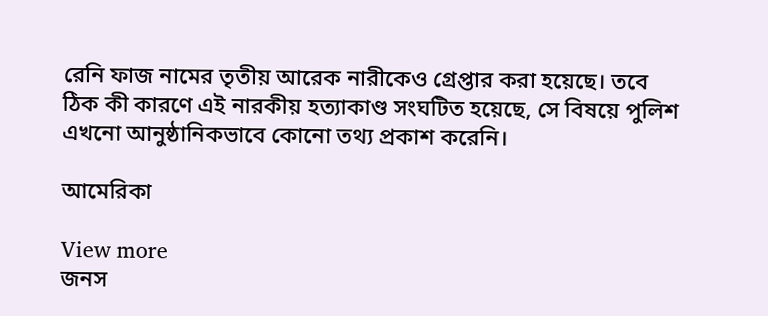রেনি ফাজ নামের তৃতীয় আরেক নারীকেও গ্রেপ্তার করা হয়েছে। তবে ঠিক কী কারণে এই নারকীয় হত্যাকাণ্ড সংঘটিত হয়েছে, সে বিষয়ে পুলিশ এখনো আনুষ্ঠানিকভাবে কোনো তথ্য প্রকাশ করেনি।

আমেরিকা

View more
জনস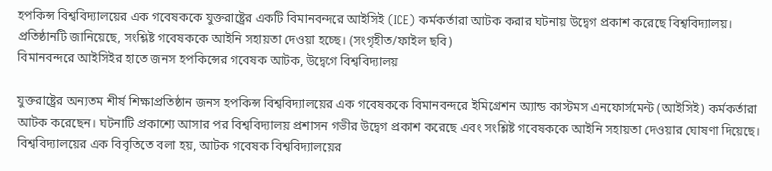হপকিন্স বিশ্ববিদ্যালয়ের এক গবেষককে যুক্তরাষ্ট্রের একটি বিমানবন্দরে আইসিই (ICE) কর্মকর্তারা আটক করার ঘটনায় উদ্বেগ প্রকাশ করেছে বিশ্ববিদ্যালয়। প্রতিষ্ঠানটি জানিয়েছে, সংশ্লিষ্ট গবেষককে আইনি সহায়তা দেওয়া হচ্ছে। (সংগৃহীত/ফাইল ছবি)
বিমানবন্দরে আইসিইর হাতে জনস হপকিন্সের গবেষক আটক, উদ্বেগে বিশ্ববিদ্যালয়

যুক্তরাষ্ট্রের অন্যতম শীর্ষ শিক্ষাপ্রতিষ্ঠান জনস হপকিন্স বিশ্ববিদ্যালয়ের এক গবেষককে বিমানবন্দরে ইমিগ্রেশন অ্যান্ড কাস্টমস এনফোর্সমেন্ট (আইসিই) কর্মকর্তারা আটক করেছেন। ঘটনাটি প্রকাশ্যে আসার পর বিশ্ববিদ্যালয় প্রশাসন গভীর উদ্বেগ প্রকাশ করেছে এবং সংশ্লিষ্ট গবেষককে আইনি সহায়তা দেওয়ার ঘোষণা দিয়েছে।   বিশ্ববিদ্যালয়ের এক বিবৃতিতে বলা হয়, আটক গবেষক বিশ্ববিদ্যালয়ের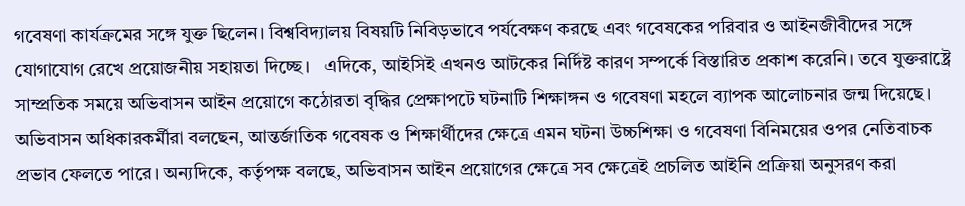গবেষণা কার্যক্রমের সঙ্গে যুক্ত ছিলেন। বিশ্ববিদ্যালয় বিষয়টি নিবিড়ভাবে পর্যবেক্ষণ করছে এবং গবেষকের পরিবার ও আইনজীবীদের সঙ্গে যোগাযোগ রেখে প্রয়োজনীয় সহায়তা দিচ্ছে।   এদিকে, আইসিই এখনও আটকের নির্দিষ্ট কারণ সম্পর্কে বিস্তারিত প্রকাশ করেনি। তবে যুক্তরাষ্ট্রে সাম্প্রতিক সময়ে অভিবাসন আইন প্রয়োগে কঠোরতা বৃদ্ধির প্রেক্ষাপটে ঘটনাটি শিক্ষাঙ্গন ও গবেষণা মহলে ব্যাপক আলোচনার জন্ম দিয়েছে।   অভিবাসন অধিকারকর্মীরা বলছেন, আন্তর্জাতিক গবেষক ও শিক্ষার্থীদের ক্ষেত্রে এমন ঘটনা উচ্চশিক্ষা ও গবেষণা বিনিময়ের ওপর নেতিবাচক প্রভাব ফেলতে পারে। অন্যদিকে, কর্তৃপক্ষ বলছে, অভিবাসন আইন প্রয়োগের ক্ষেত্রে সব ক্ষেত্রেই প্রচলিত আইনি প্রক্রিয়া অনুসরণ করা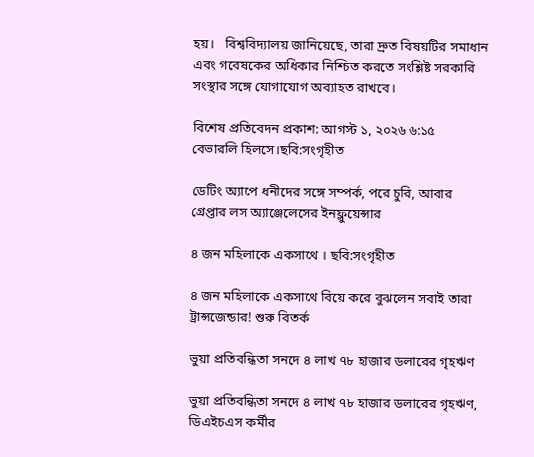হয়।   বিশ্ববিদ্যালয় জানিয়েছে, তারা দ্রুত বিষয়টির সমাধান এবং গবেষকের অধিকার নিশ্চিত করতে সংশ্লিষ্ট সরকারি সংস্থার সঙ্গে যোগাযোগ অব্যাহত রাখবে।

বিশেষ প্রতিবেদন প্রকাশ: আগস্ট ১, ২০২৬ ৬:১৫
বেভারলি হিলসে।ছবি:সংগৃহীত

ডেটিং অ্যাপে ধনীদের সঙ্গে সম্পর্ক, পরে চুরি, আবার গ্রেপ্তার লস অ্যাঞ্জেলেসের ইনফ্লুয়েন্সার

৪ জন মহিলাকে একসাথে । ছবি:সংগৃহীত

৪ জন মহিলাকে একসাথে বিয়ে করে বুঝলেন সবাই তারা ট্রান্সজেন্ডার! শুরু বিতর্ক

ভুয়া প্রতিবন্ধিতা সনদে ৪ লাখ ৭৮ হাজার ডলারের গৃহঋণ

ভুয়া প্রতিবন্ধিতা সনদে ৪ লাখ ৭৮ হাজার ডলারের গৃহঋণ, ডিএইচএস কর্মীর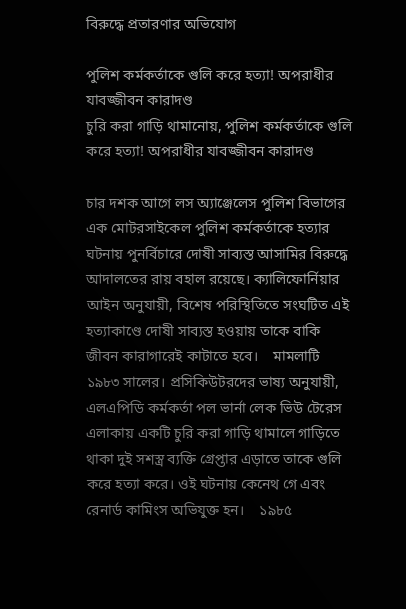বিরুদ্ধে প্রতারণার অভিযোগ

পুলিশ কর্মকর্তাকে গুলি করে হত্যা! অপরাধীর যাবজ্জীবন কারাদণ্ড
চুরি করা গাড়ি থামানোয়, পুলিশ কর্মকর্তাকে গুলি করে হত্যা! অপরাধীর যাবজ্জীবন কারাদণ্ড

চার দশক আগে লস অ্যাঞ্জেলেস পুলিশ বিভাগের এক মোটরসাইকেল পুলিশ কর্মকর্তাকে হত্যার ঘটনায় পুনর্বিচারে দোষী সাব্যস্ত আসামির বিরুদ্ধে আদালতের রায় বহাল রয়েছে। ক্যালিফোর্নিয়ার আইন অনুযায়ী, বিশেষ পরিস্থিতিতে সংঘটিত এই হত্যাকাণ্ডে দোষী সাব্যস্ত হওয়ায় তাকে বাকি জীবন কারাগারেই কাটাতে হবে।    মামলাটি ১৯৮৩ সালের। প্রসিকিউটরদের ভাষ্য অনুযায়ী, এলএপিডি কর্মকর্তা পল ভার্না লেক ভিউ টেরেস এলাকায় একটি চুরি করা গাড়ি থামালে গাড়িতে থাকা দুই সশস্ত্র ব্যক্তি গ্রেপ্তার এড়াতে তাকে গুলি করে হত্যা করে। ওই ঘটনায় কেনেথ গে এবং রেনার্ড কামিংস অভিযুক্ত হন।    ১৯৮৫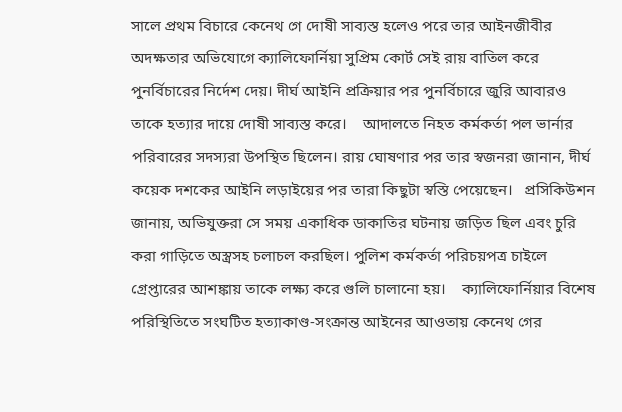সালে প্রথম বিচারে কেনেথ গে দোষী সাব্যস্ত হলেও পরে তার আইনজীবীর অদক্ষতার অভিযোগে ক্যালিফোর্নিয়া সুপ্রিম কোর্ট সেই রায় বাতিল করে পুনর্বিচারের নির্দেশ দেয়। দীর্ঘ আইনি প্রক্রিয়ার পর পুনর্বিচারে জুরি আবারও তাকে হত্যার দায়ে দোষী সাব্যস্ত করে।    আদালতে নিহত কর্মকর্তা পল ভার্নার পরিবারের সদস্যরা উপস্থিত ছিলেন। রায় ঘোষণার পর তার স্বজনরা জানান, দীর্ঘ কয়েক দশকের আইনি লড়াইয়ের পর তারা কিছুটা স্বস্তি পেয়েছেন।   প্রসিকিউশন জানায়, অভিযুক্তরা সে সময় একাধিক ডাকাতির ঘটনায় জড়িত ছিল এবং চুরি করা গাড়িতে অস্ত্রসহ চলাচল করছিল। পুলিশ কর্মকর্তা পরিচয়পত্র চাইলে গ্রেপ্তারের আশঙ্কায় তাকে লক্ষ্য করে গুলি চালানো হয়।    ক্যালিফোর্নিয়ার বিশেষ পরিস্থিতিতে সংঘটিত হত্যাকাণ্ড-সংক্রান্ত আইনের আওতায় কেনেথ গের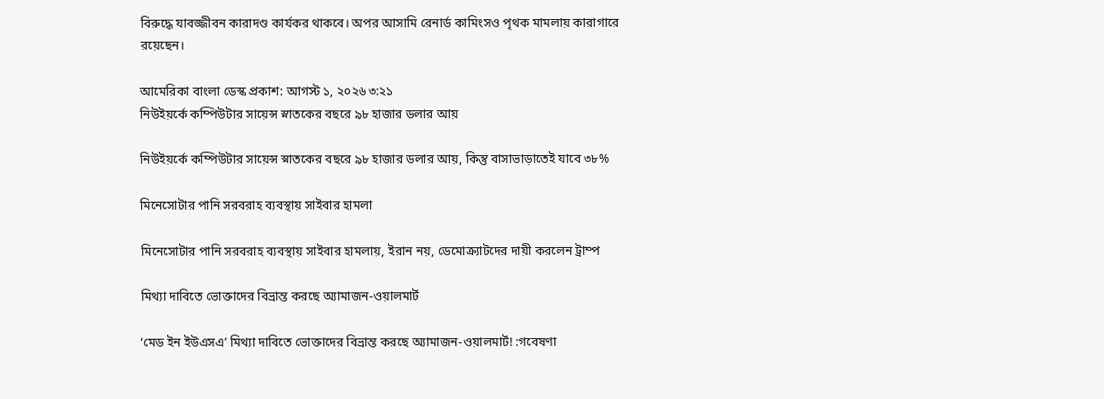বিরুদ্ধে যাবজ্জীবন কারাদণ্ড কার্যকর থাকবে। অপর আসামি রেনার্ড কামিংসও পৃথক মামলায় কারাগারে রয়েছেন।

আমেরিকা বাংলা ডেস্ক প্রকাশ: আগস্ট ১, ২০২৬ ৩:২১
নিউইয়র্কে কম্পিউটার সায়েন্স স্নাতকের বছরে ৯৮ হাজার ডলার আয়

নিউইয়র্কে কম্পিউটার সায়েন্স স্নাতকের বছরে ৯৮ হাজার ডলার আয়, কিন্তু বাসাভাড়াতেই যাবে ৩৮%

মিনেসোটার পানি সরবরাহ ব্যবস্থায় সাইবার হামলা

মিনেসোটার পানি সরবরাহ ব্যবস্থায় সাইবার হামলায়, ইরান নয়, ডেমোক্র্যাটদের দায়ী করলেন ট্রাম্প

মিথ্যা দাবিতে ভোক্তাদের বিভ্রান্ত করছে অ্যামাজন-ওয়ালমার্ট

‘মেড ইন ইউএসএ’ মিথ্যা দাবিতে ভোক্তাদের বিভ্রান্ত করছে অ্যামাজন-ওয়ালমার্ট! :গবেষণা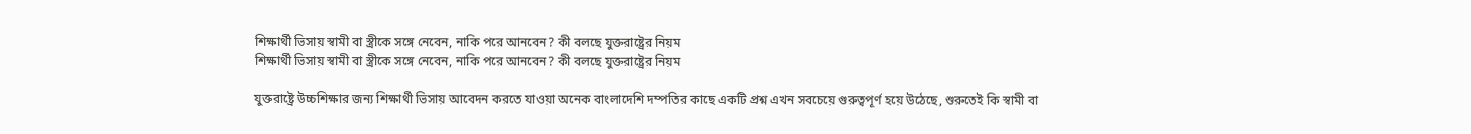শিক্ষার্থী ভিসায় স্বামী বা স্ত্রীকে সঙ্গে নেবেন, নাকি পরে আনবেন? কী বলছে যুক্তরাষ্ট্রের নিয়ম
শিক্ষার্থী ভিসায় স্বামী বা স্ত্রীকে সঙ্গে নেবেন, নাকি পরে আনবেন? কী বলছে যুক্তরাষ্ট্রের নিয়ম

যুক্তরাষ্ট্রে উচ্চশিক্ষার জন্য শিক্ষার্থী ভিসায় আবেদন করতে যাওয়া অনেক বাংলাদেশি দম্পতির কাছে একটি প্রশ্ন এখন সবচেয়ে গুরুত্বপূর্ণ হয়ে উঠেছে, শুরুতেই কি স্বামী বা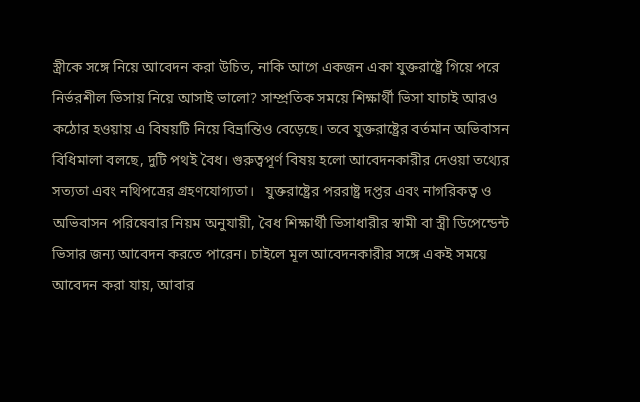স্ত্রীকে সঙ্গে নিয়ে আবেদন করা উচিত, নাকি আগে একজন একা যুক্তরাষ্ট্রে গিয়ে পরে নির্ভরশীল ভিসায় নিয়ে আসাই ভালো? সাম্প্রতিক সময়ে শিক্ষার্থী ভিসা যাচাই আরও কঠোর হওয়ায় এ বিষয়টি নিয়ে বিভ্রান্তিও বেড়েছে। তবে যুক্তরাষ্ট্রের বর্তমান অভিবাসন বিধিমালা বলছে, দুটি পথই বৈধ। গুরুত্বপূর্ণ বিষয় হলো আবেদনকারীর দেওয়া তথ্যের সত্যতা এবং নথিপত্রের গ্রহণযোগ্যতা।   যুক্তরাষ্ট্রের পররাষ্ট্র দপ্তর এবং নাগরিকত্ব ও অভিবাসন পরিষেবার নিয়ম অনুযায়ী, বৈধ শিক্ষার্থী ভিসাধারীর স্বামী বা স্ত্রী ডিপেন্ডেন্ট ভিসার জন্য আবেদন করতে পারেন। চাইলে মূল আবেদনকারীর সঙ্গে একই সময়ে আবেদন করা যায়, আবার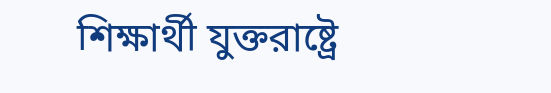শিক্ষার্থী যুক্তরাষ্ট্রে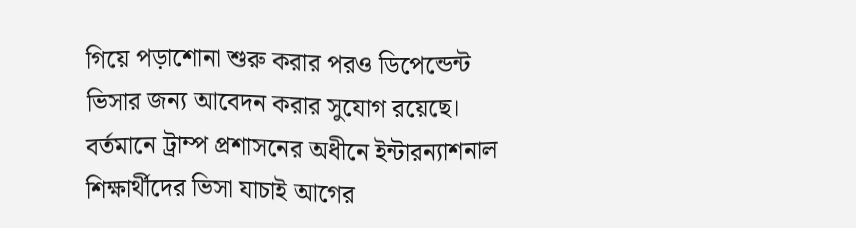গিয়ে পড়াশোনা শুরু করার পরও ডিপেন্ডেন্ট ভিসার জন্য আবেদন করার সুযোগ রয়েছে।   বর্তমানে ট্রাম্প প্রশাসনের অধীনে ইন্টারন্যাশনাল শিক্ষার্থীদের ভিসা যাচাই আগের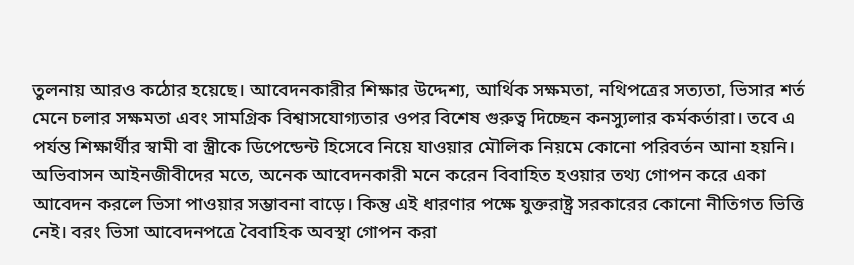তুলনায় আরও কঠোর হয়েছে। আবেদনকারীর শিক্ষার উদ্দেশ্য, আর্থিক সক্ষমতা, নথিপত্রের সত্যতা, ভিসার শর্ত মেনে চলার সক্ষমতা এবং সামগ্রিক বিশ্বাসযোগ্যতার ওপর বিশেষ গুরুত্ব দিচ্ছেন কনস্যুলার কর্মকর্তারা। তবে এ পর্যন্ত শিক্ষার্থীর স্বামী বা স্ত্রীকে ডিপেন্ডেন্ট হিসেবে নিয়ে যাওয়ার মৌলিক নিয়মে কোনো পরিবর্তন আনা হয়নি।   অভিবাসন আইনজীবীদের মতে, অনেক আবেদনকারী মনে করেন বিবাহিত হওয়ার তথ্য গোপন করে একা আবেদন করলে ভিসা পাওয়ার সম্ভাবনা বাড়ে। কিন্তু এই ধারণার পক্ষে যুক্তরাষ্ট্র সরকারের কোনো নীতিগত ভিত্তি নেই। বরং ভিসা আবেদনপত্রে বৈবাহিক অবস্থা গোপন করা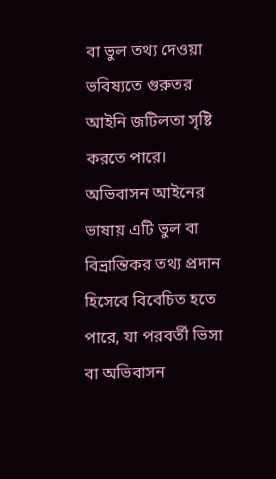বা ভুল তথ্য দেওয়া ভবিষ্যতে গুরুতর আইনি জটিলতা সৃষ্টি করতে পারে। অভিবাসন আইনের ভাষায় এটি ভুল বা বিভ্রান্তিকর তথ্য প্রদান হিসেবে বিবেচিত হতে পারে, যা পরবর্তী ভিসা বা অভিবাসন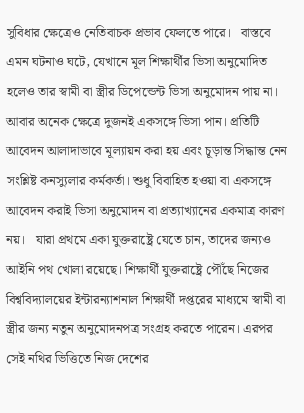সুবিধার ক্ষেত্রেও নেতিবাচক প্রভাব ফেলতে পারে।   বাস্তবে এমন ঘটনাও ঘটে, যেখানে মূল শিক্ষার্থীর ভিসা অনুমোদিত হলেও তার স্বামী বা স্ত্রীর ডিপেন্ডেন্ট ভিসা অনুমোদন পায় না। আবার অনেক ক্ষেত্রে দুজনই একসঙ্গে ভিসা পান। প্রতিটি আবেদন আলাদাভাবে মূল্যায়ন করা হয় এবং চূড়ান্ত সিদ্ধান্ত নেন সংশ্লিষ্ট কনস্যুলার কর্মকর্তা। শুধু বিবাহিত হওয়া বা একসঙ্গে আবেদন করাই ভিসা অনুমোদন বা প্রত্যাখ্যানের একমাত্র কারণ নয়।   যারা প্রথমে একা যুক্তরাষ্ট্রে যেতে চান, তাদের জন্যও আইনি পথ খোলা রয়েছে। শিক্ষার্থী যুক্তরাষ্ট্রে পৌঁছে নিজের বিশ্ববিদ্যালয়ের ইন্টারন্যাশনাল শিক্ষার্থী দপ্তরের মাধ্যমে স্বামী বা স্ত্রীর জন্য নতুন অনুমোদনপত্র সংগ্রহ করতে পারেন। এরপর সেই নথির ভিত্তিতে নিজ দেশের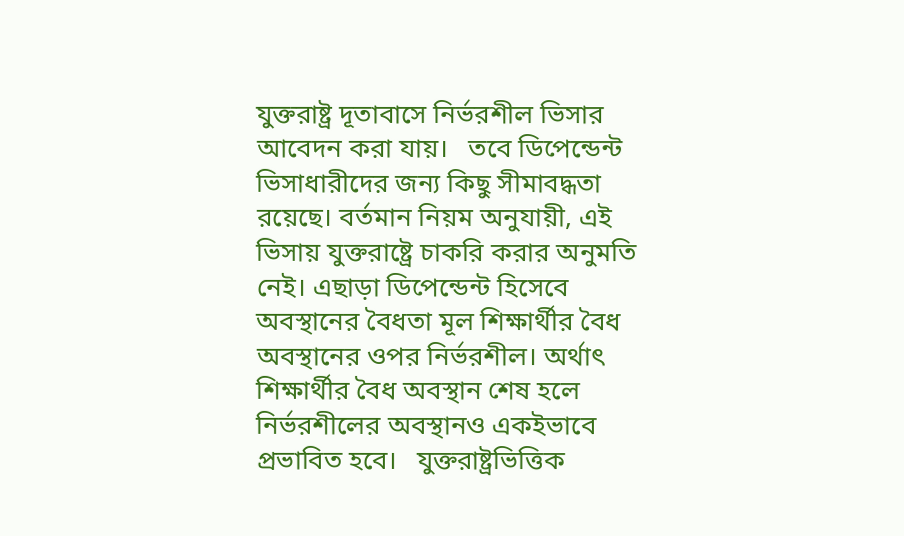যুক্তরাষ্ট্র দূতাবাসে নির্ভরশীল ভিসার আবেদন করা যায়।   তবে ডিপেন্ডেন্ট ভিসাধারীদের জন্য কিছু সীমাবদ্ধতা রয়েছে। বর্তমান নিয়ম অনুযায়ী, এই ভিসায় যুক্তরাষ্ট্রে চাকরি করার অনুমতি নেই। এছাড়া ডিপেন্ডেন্ট হিসেবে অবস্থানের বৈধতা মূল শিক্ষার্থীর বৈধ অবস্থানের ওপর নির্ভরশীল। অর্থাৎ শিক্ষার্থীর বৈধ অবস্থান শেষ হলে নির্ভরশীলের অবস্থানও একইভাবে প্রভাবিত হবে।   যুক্তরাষ্ট্রভিত্তিক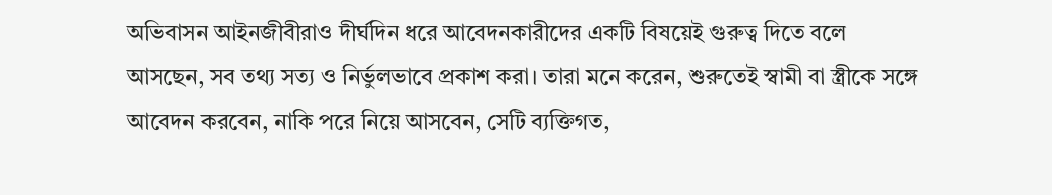অভিবাসন আইনজীবীরাও দীর্ঘদিন ধরে আবেদনকারীদের একটি বিষয়েই গুরুত্ব দিতে বলে আসছেন, সব তথ্য সত্য ও নির্ভুলভাবে প্রকাশ করা। তারা মনে করেন, শুরুতেই স্বামী বা স্ত্রীকে সঙ্গে আবেদন করবেন, নাকি পরে নিয়ে আসবেন, সেটি ব্যক্তিগত,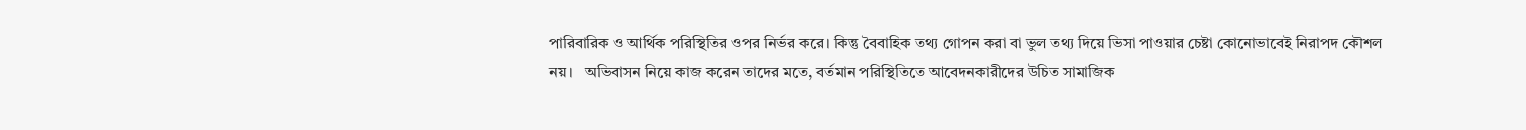পারিবারিক ও আর্থিক পরিস্থিতির ওপর নির্ভর করে। কিন্তু বৈবাহিক তথ্য গোপন করা বা ভুল তথ্য দিয়ে ভিসা পাওয়ার চেষ্টা কোনোভাবেই নিরাপদ কৌশল নয়।   অভিবাসন নিয়ে কাজ করেন তাদের মতে, বর্তমান পরিস্থিতিতে আবেদনকারীদের উচিত সামাজিক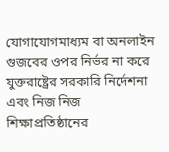যোগাযোগমাধ্যম বা অনলাইন গুজবের ওপর নির্ভর না করে যুক্তরাষ্ট্রের সরকারি নির্দেশনা এবং নিজ নিজ শিক্ষাপ্রতিষ্ঠানের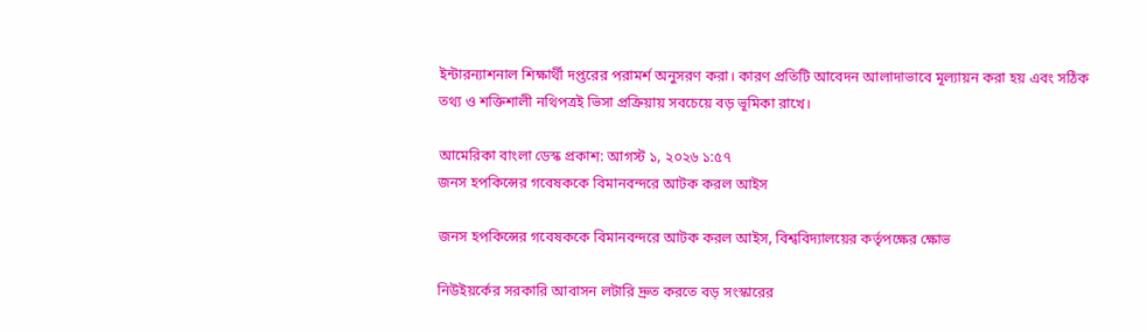ইন্টারন্যাশনাল শিক্ষার্থী দপ্তরের পরামর্শ অনুসরণ করা। কারণ প্রতিটি আবেদন আলাদাভাবে মূল্যায়ন করা হয় এবং সঠিক তথ্য ও শক্তিশালী নথিপত্রই ভিসা প্রক্রিয়ায় সবচেয়ে বড় ভূমিকা রাখে।

আমেরিকা বাংলা ডেস্ক প্রকাশ: আগস্ট ১, ২০২৬ ১:৫৭
জনস হপকিন্সের গবেষককে বিমানবন্দরে আটক করল আইস

জনস হপকিন্সের গবেষককে বিমানবন্দরে আটক করল আইস, বিশ্ববিদ্যালয়ের কর্তৃপক্ষের ক্ষোভ

নিউইয়র্কের সরকারি আবাসন লটারি দ্রুত করতে বড় সংস্কারের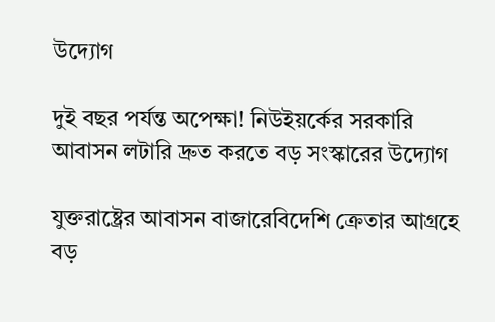উদ্যোগ

দুই বছর পর্যন্ত অপেক্ষা! নিউইয়র্কের সরকারি আবাসন লটারি দ্রুত করতে বড় সংস্কারের উদ্যোগ

যুক্তরাষ্ট্রের আবাসন বাজারেবিদেশি ক্রেতার আগ্রহে বড়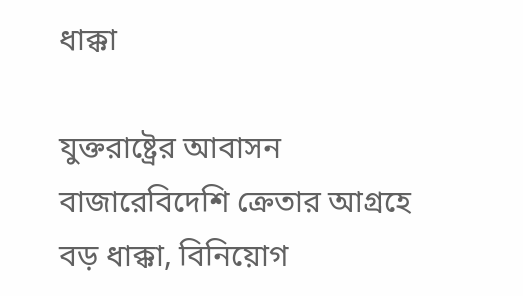ধাক্কা

যুক্তরাষ্ট্রের আবাসন বাজারেবিদেশি ক্রেতার আগ্রহে বড় ধাক্কা, বিনিয়োগ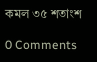কমল ৩৫ শতাংশ

0 Comments